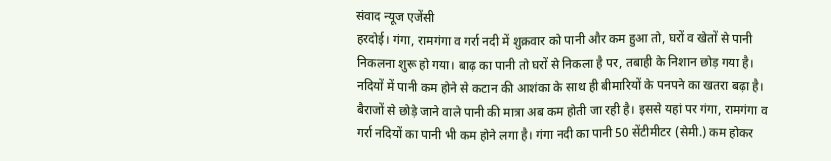संवाद न्यूज एजेंसी
हरदोई। गंगा, रामगंगा व गर्रा नदी में शुक्रवार को पानी और कम हुआ तो, घरों व खेतों से पानी निकलना शुरू हो गया। बाढ़ का पानी तो घरों से निकला है पर, तबाही के निशान छोड़ गया है। नदियों में पानी कम होने से कटान की आशंका के साथ ही बीमारियों के पनपने का खतरा बढ़ा है।
बैराजों से छोड़े जाने वाले पानी की मात्रा अब कम होती जा रही है। इससे यहां पर गंगा, रामगंगा व गर्रा नदियों का पानी भी कम होने लगा है। गंगा नदी का पानी 50 सेंटीमीटर (सेमी.) कम होकर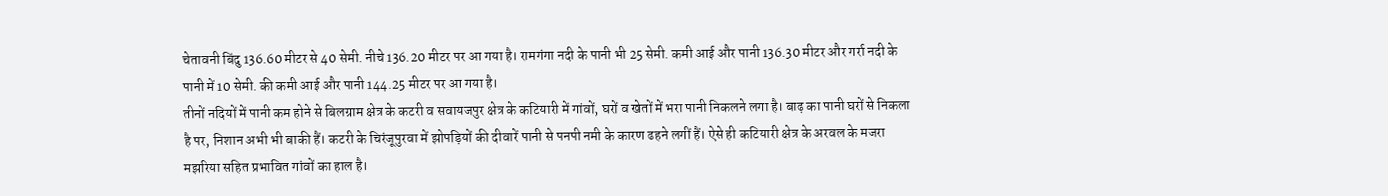चेतावनी बिंदु 136.60 मीटर से 40 सेमी. नीचे 136.20 मीटर पर आ गया है। रामगंगा नदी के पानी भी 25 सेमी. कमी आई और पानी 136.30 मीटर और गर्रा नदी के पानी में 10 सेमी. की कमी आई और पानी 144.25 मीटर पर आ गया है।
तीनों नदियों में पानी कम होने से बिलग्राम क्षेत्र के कटरी व सवायजपुर क्षेत्र के कटियारी में गांवों, घरों व खेतों में भरा पानी निकलने लगा है। बाढ़ का पानी घरों से निकला है पर, निशान अभी भी बाकी हैं। कटरी के चिरंजूपुरवा में झोपड़ियों की दीवारें पानी से पनपी नमी के कारण ढहने लगीं हैं। ऐसे ही कटियारी क्षेत्र के अरवल के मजरा मझरिया सहित प्रभावित गांवों का हाल है।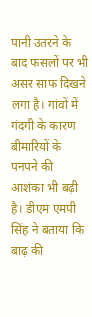पानी उतरने के बाद फसलों पर भी असर साफ दिखने लगा है। गांवों में गंदगी के कारण बीमारियों के पनपने की आशंका भी बढ़ी है। डीएम एमपी सिंह ने बताया कि बाढ़ की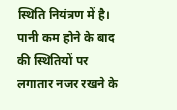स्थिति नियंत्रण में है। पानी कम होने के बाद की स्थितियों पर लगातार नजर रखने के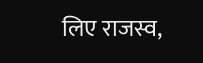लिए राजस्व,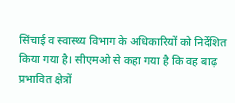सिंचाई व स्वास्थ्य विभाग के अधिकारियों को निर्देशित किया गया है। सीएमओ से कहा गया है कि वह बाढ़ प्रभावित क्षेत्रों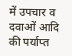में उपचार व दवाओं आदि की पर्याप्त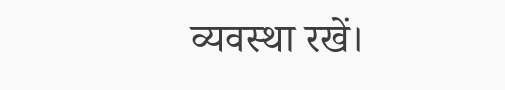व्यवस्था रखें।